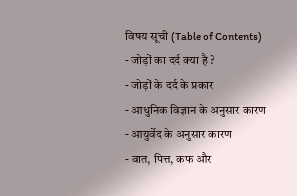विषय सूची (Table of Contents)
- जोड़ों का दर्द क्या है ?
- जोड़ों के दर्द के प्रकार
- आधुनिक विज्ञान के अनुसार कारण
- आयुर्वेद के अनुसार कारण
- वात, पित्त, कफ और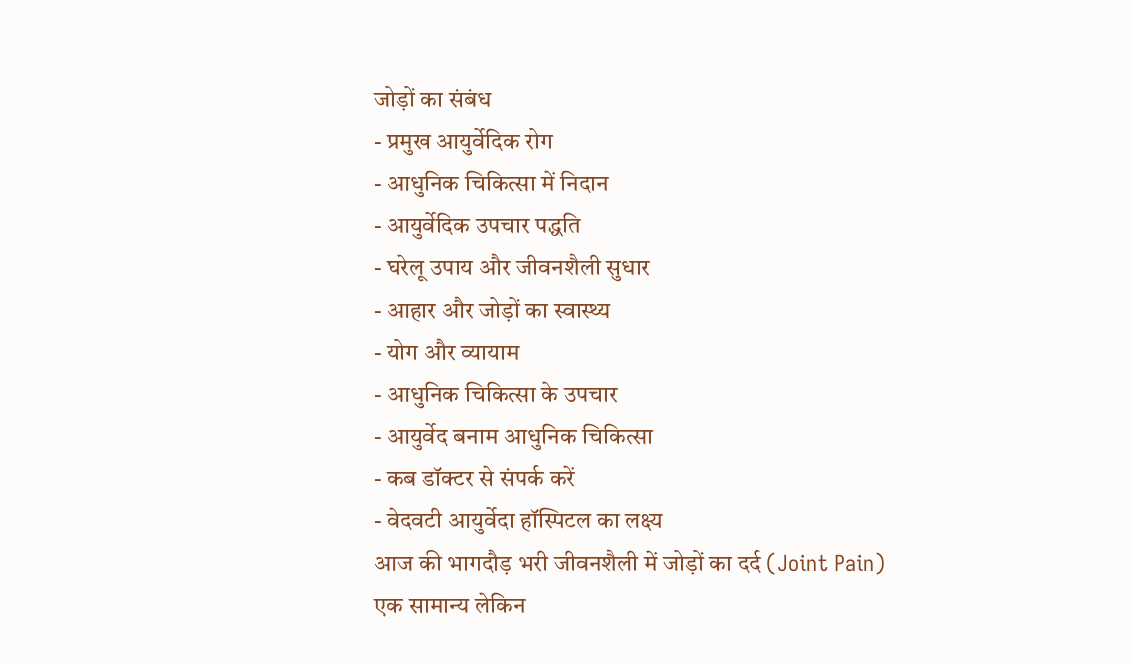जोड़ों का संबंध
- प्रमुख आयुर्वेदिक रोग
- आधुनिक चिकित्सा में निदान
- आयुर्वेदिक उपचार पद्धति
- घरेलू उपाय और जीवनशैली सुधार
- आहार और जोड़ों का स्वास्थ्य
- योग और व्यायाम
- आधुनिक चिकित्सा के उपचार
- आयुर्वेद बनाम आधुनिक चिकित्सा
- कब डॉक्टर से संपर्क करें
- वेदवटी आयुर्वेदा हॉस्पिटल का लक्ष्य
आज की भागदौड़ भरी जीवनशैली में जोड़ों का दर्द (Joint Pain) एक सामान्य लेकिन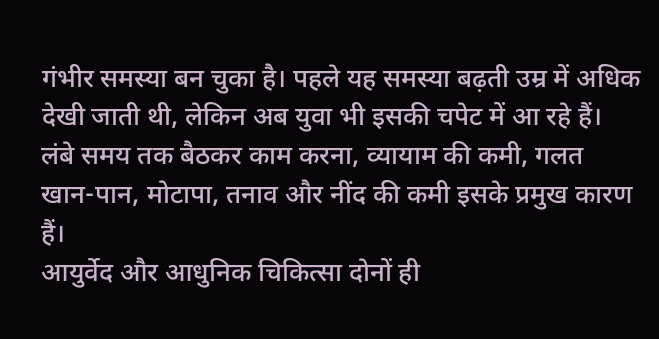गंभीर समस्या बन चुका है। पहले यह समस्या बढ़ती उम्र में अधिक देखी जाती थी, लेकिन अब युवा भी इसकी चपेट में आ रहे हैं। लंबे समय तक बैठकर काम करना, व्यायाम की कमी, गलत खान-पान, मोटापा, तनाव और नींद की कमी इसके प्रमुख कारण हैं।
आयुर्वेद और आधुनिक चिकित्सा दोनों ही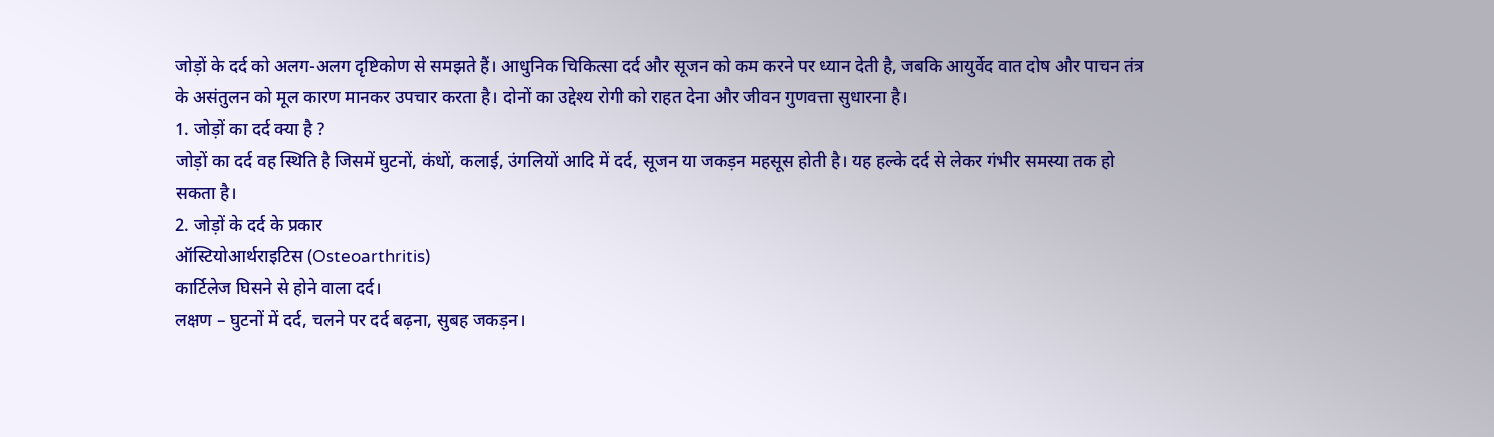जोड़ों के दर्द को अलग-अलग दृष्टिकोण से समझते हैं। आधुनिक चिकित्सा दर्द और सूजन को कम करने पर ध्यान देती है, जबकि आयुर्वेद वात दोष और पाचन तंत्र के असंतुलन को मूल कारण मानकर उपचार करता है। दोनों का उद्देश्य रोगी को राहत देना और जीवन गुणवत्ता सुधारना है।
1. जोड़ों का दर्द क्या है ?
जोड़ों का दर्द वह स्थिति है जिसमें घुटनों, कंधों, कलाई, उंगलियों आदि में दर्द, सूजन या जकड़न महसूस होती है। यह हल्के दर्द से लेकर गंभीर समस्या तक हो सकता है।
2. जोड़ों के दर्द के प्रकार
ऑस्टियोआर्थराइटिस (Osteoarthritis)
कार्टिलेज घिसने से होने वाला दर्द।
लक्षण – घुटनों में दर्द, चलने पर दर्द बढ़ना, सुबह जकड़न।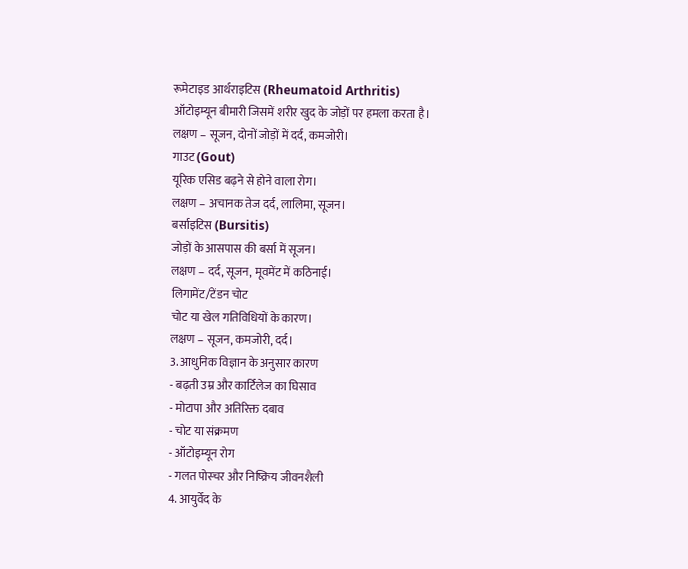रूमेटाइड आर्थराइटिस (Rheumatoid Arthritis)
ऑटोइम्यून बीमारी जिसमें शरीर खुद के जोड़ों पर हमला करता है।
लक्षण – सूजन, दोनों जोड़ों में दर्द, कमजोरी।
गाउट (Gout)
यूरिक एसिड बढ़ने से होने वाला रोग।
लक्षण – अचानक तेज दर्द, लालिमा, सूजन।
बर्साइटिस (Bursitis)
जोड़ों के आसपास की बर्सा में सूजन।
लक्षण – दर्द, सूजन, मूवमेंट में कठिनाई।
लिगामेंट/टेंडन चोट
चोट या खेल गतिविधियों के कारण।
लक्षण – सूजन, कमजोरी, दर्द।
3. आधुनिक विज्ञान के अनुसार कारण
- बढ़ती उम्र और कार्टिलेज का घिसाव
- मोटापा और अतिरिक्त दबाव
- चोट या संक्रमण
- ऑटोइम्यून रोग
- गलत पोस्चर और निष्क्रिय जीवनशैली
4. आयुर्वेद के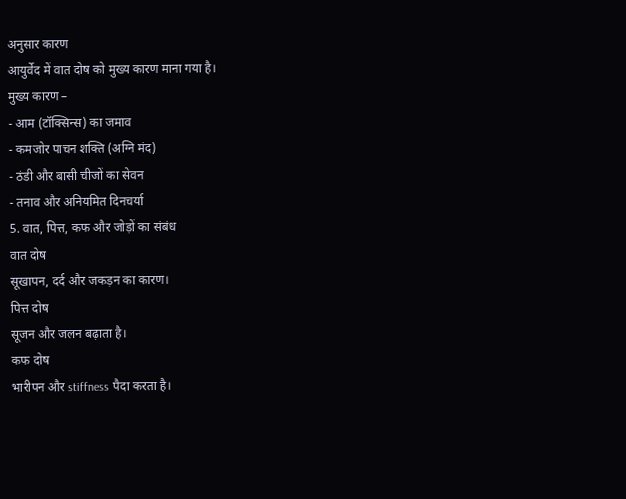अनुसार कारण
आयुर्वेद में वात दोष को मुख्य कारण माना गया है।
मुख्य कारण –
- आम (टॉक्सिन्स) का जमाव
- कमजोर पाचन शक्ति (अग्नि मंद)
- ठंडी और बासी चीजों का सेवन
- तनाव और अनियमित दिनचर्या
5. वात, पित्त, कफ और जोड़ों का संबंध
वात दोष
सूखापन, दर्द और जकड़न का कारण।
पित्त दोष
सूजन और जलन बढ़ाता है।
कफ दोष
भारीपन और stiffness पैदा करता है।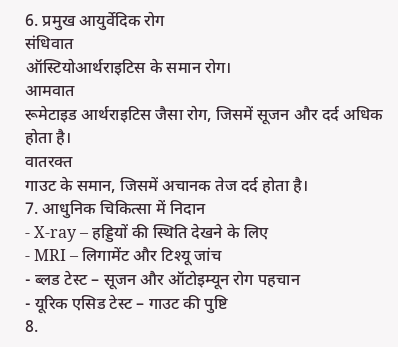6. प्रमुख आयुर्वेदिक रोग
संधिवात
ऑस्टियोआर्थराइटिस के समान रोग।
आमवात
रूमेटाइड आर्थराइटिस जैसा रोग, जिसमें सूजन और दर्द अधिक होता है।
वातरक्त
गाउट के समान, जिसमें अचानक तेज दर्द होता है।
7. आधुनिक चिकित्सा में निदान
- X-ray – हड्डियों की स्थिति देखने के लिए
- MRI – लिगामेंट और टिश्यू जांच
- ब्लड टेस्ट – सूजन और ऑटोइम्यून रोग पहचान
- यूरिक एसिड टेस्ट – गाउट की पुष्टि
8.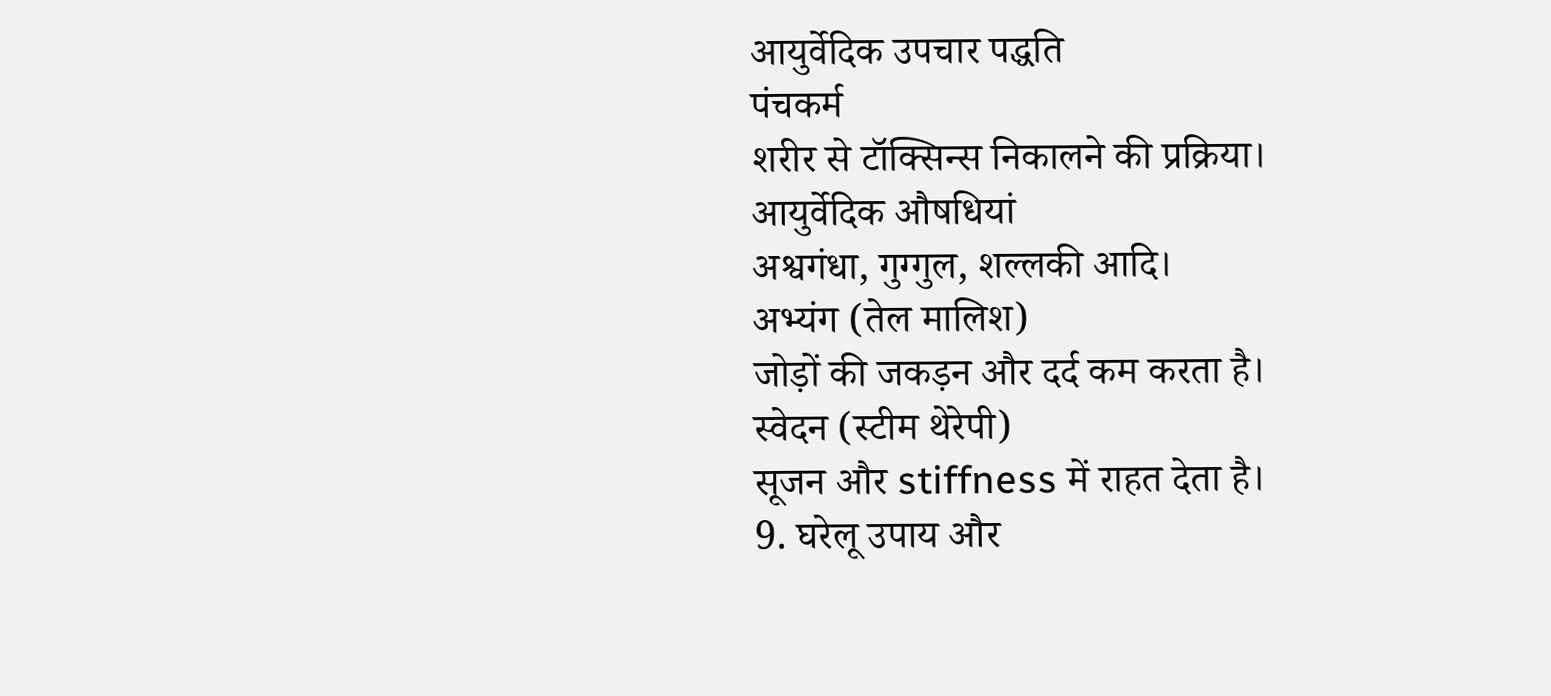आयुर्वेदिक उपचार पद्धति
पंचकर्म
शरीर से टॉक्सिन्स निकालने की प्रक्रिया।
आयुर्वेदिक औषधियां
अश्वगंधा, गुग्गुल, शल्लकी आदि।
अभ्यंग (तेल मालिश)
जोड़ों की जकड़न और दर्द कम करता है।
स्वेदन (स्टीम थेरेपी)
सूजन और stiffness में राहत देता है।
9. घरेलू उपाय और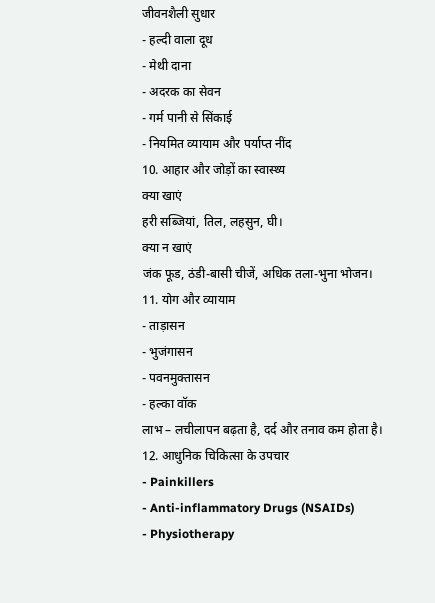जीवनशैली सुधार
- हल्दी वाला दूध
- मेथी दाना
- अदरक का सेवन
- गर्म पानी से सिंकाई
- नियमित व्यायाम और पर्याप्त नींद
10. आहार और जोड़ों का स्वास्थ्य
क्या खाएं
हरी सब्जियां, तिल, लहसुन, घी।
क्या न खाएं
जंक फूड, ठंडी-बासी चीजें, अधिक तला-भुना भोजन।
11. योग और व्यायाम
- ताड़ासन
- भुजंगासन
- पवनमुक्तासन
- हल्का वॉक
लाभ – लचीलापन बढ़ता है, दर्द और तनाव कम होता है।
12. आधुनिक चिकित्सा के उपचार
- Painkillers
- Anti-inflammatory Drugs (NSAIDs)
- Physiotherapy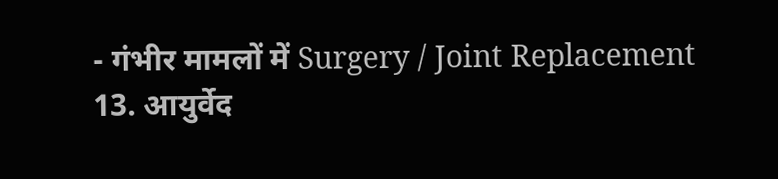- गंभीर मामलों में Surgery / Joint Replacement
13. आयुर्वेद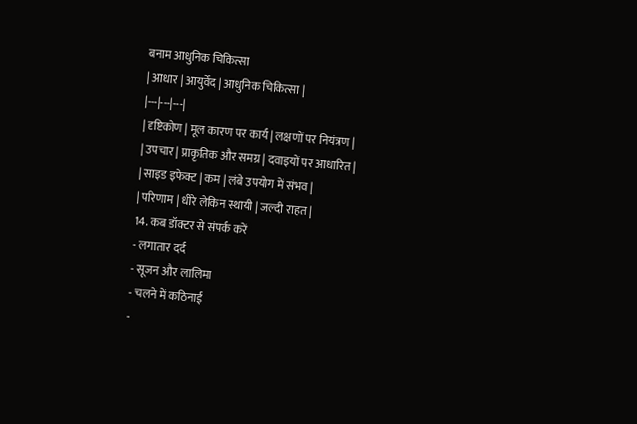बनाम आधुनिक चिकित्सा
| आधार | आयुर्वेद | आधुनिक चिकित्सा |
|---|---|---|
| दृष्टिकोण | मूल कारण पर कार्य | लक्षणों पर नियंत्रण |
| उपचार | प्राकृतिक और समग्र | दवाइयों पर आधारित |
| साइड इफेक्ट | कम | लंबे उपयोग में संभव |
| परिणाम | धीरे लेकिन स्थायी | जल्दी राहत |
14. कब डॉक्टर से संपर्क करें
- लगातार दर्द
- सूजन और लालिमा
- चलने में कठिनाई
-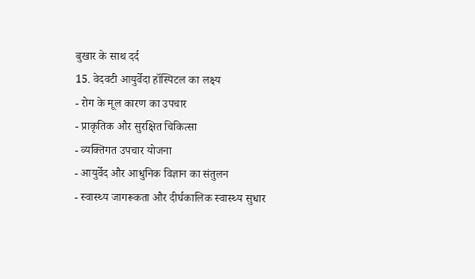बुखार के साथ दर्द
15. वेदवटी आयुर्वेदा हॉस्पिटल का लक्ष्य
- रोग के मूल कारण का उपचार
- प्राकृतिक और सुरक्षित चिकित्सा
- व्यक्तिगत उपचार योजना
- आयुर्वेद और आधुनिक विज्ञान का संतुलन
- स्वास्थ्य जागरूकता और दीर्घकालिक स्वास्थ्य सुधार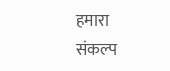हमारा संकल्प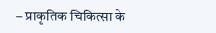– प्राकृतिक चिकित्सा के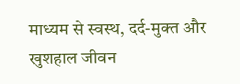माध्यम से स्वस्थ, दर्द-मुक्त और खुशहाल जीवन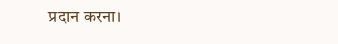प्रदान करना।